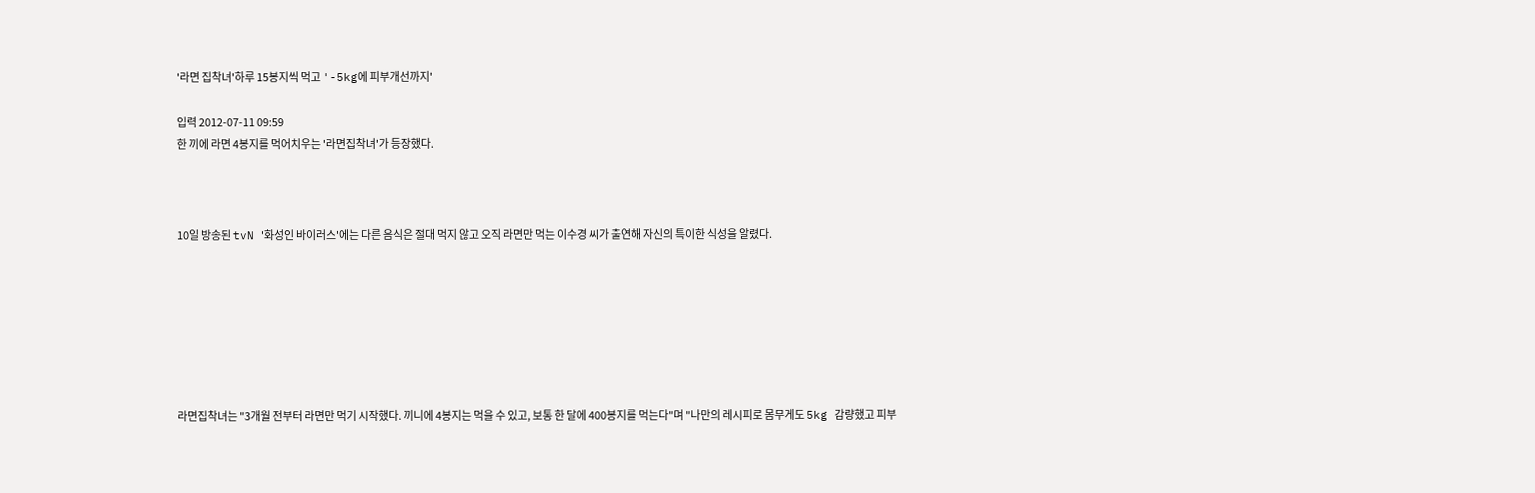'라면 집착녀'하루 15봉지씩 먹고 '-5kg에 피부개선까지'

입력 2012-07-11 09:59
한 끼에 라면 4봉지를 먹어치우는 '라면집착녀'가 등장했다.



10일 방송된 tvN '화성인 바이러스'에는 다른 음식은 절대 먹지 않고 오직 라면만 먹는 이수경 씨가 출연해 자신의 특이한 식성을 알렸다.







라면집착녀는 "3개월 전부터 라면만 먹기 시작했다. 끼니에 4봉지는 먹을 수 있고, 보통 한 달에 400봉지를 먹는다"며 "나만의 레시피로 몸무게도 5kg 감량했고 피부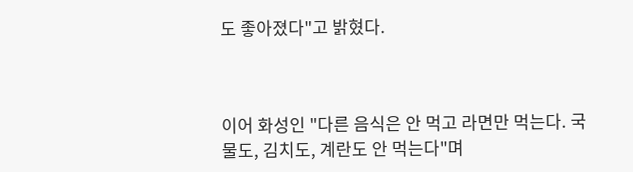도 좋아졌다"고 밝혔다.



이어 화성인 "다른 음식은 안 먹고 라면만 먹는다. 국물도, 김치도, 계란도 안 먹는다"며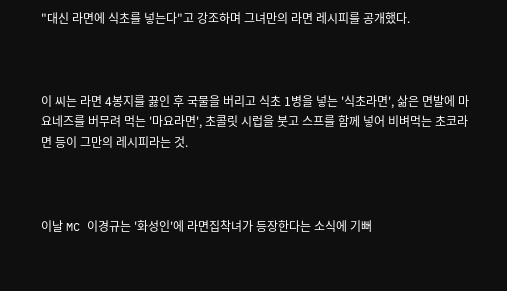"대신 라면에 식초를 넣는다"고 강조하며 그녀만의 라면 레시피를 공개했다.



이 씨는 라면 4봉지를 끓인 후 국물을 버리고 식초 1병을 넣는 '식초라면', 삶은 면발에 마요네즈를 버무려 먹는 '마요라면', 초콜릿 시럽을 붓고 스프를 함께 넣어 비벼먹는 초코라면 등이 그만의 레시피라는 것.



이날 MC 이경규는 '화성인'에 라면집착녀가 등장한다는 소식에 기뻐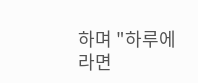하며 "하루에 라면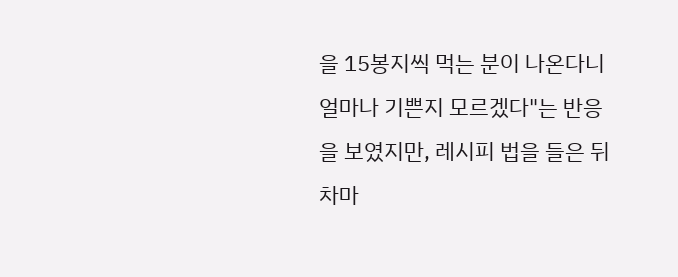을 15봉지씩 먹는 분이 나온다니 얼마나 기쁜지 모르겠다"는 반응을 보였지만, 레시피 법을 들은 뒤 차마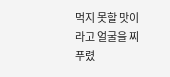먹지 못할 맛이라고 얼굴을 찌푸렸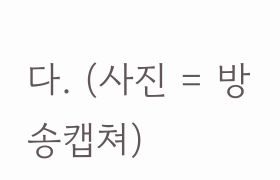다. (사진 = 방송캡쳐)